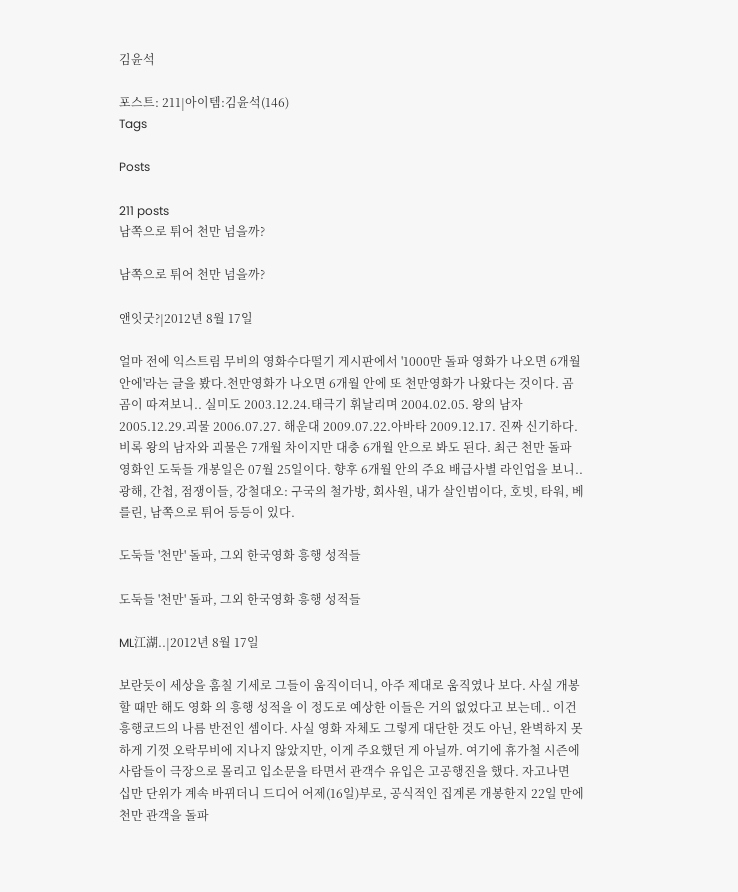김윤석

포스트: 211|아이템:김윤석(146)
Tags

Posts

211 posts
남쪽으로 튀어 천만 넘을까?

남쪽으로 튀어 천만 넘을까?

앤잇굿?|2012년 8월 17일

얼마 전에 익스트림 무비의 영화수다떨기 게시판에서 '1000만 돌파 영화가 나오면 6개월안에'라는 글을 봤다.천만영화가 나오면 6개월 안에 또 천만영화가 나왔다는 것이다. 곰곰이 따져보니.. 실미도 2003.12.24.태극기 휘날리며 2004.02.05. 왕의 남자 2005.12.29.괴물 2006.07.27. 해운대 2009.07.22.아바타 2009.12.17. 진짜 신기하다.비록 왕의 남자와 괴물은 7개월 차이지만 대충 6개월 안으로 봐도 된다. 최근 천만 돌파 영화인 도둑들 개봉일은 07월 25일이다. 향후 6개월 안의 주요 배급사별 라인업을 보니..광해, 간첩, 점쟁이들, 강철대오: 구국의 철가방, 회사원, 내가 살인범이다, 호빗, 타워, 베를린, 남쪽으로 튀어 등등이 있다.

도둑들 '천만' 돌파, 그외 한국영화 흥행 성적들

도둑들 '천만' 돌파, 그외 한국영화 흥행 성적들

ML江湖..|2012년 8월 17일

보란듯이 세상을 훔칠 기세로 그들이 움직이더니, 아주 제대로 움직였나 보다. 사실 개봉할 때만 해도 영화 의 흥행 성적을 이 정도로 예상한 이들은 거의 없었다고 보는데.. 이건 흥행코드의 나름 반전인 셈이다. 사실 영화 자체도 그렇게 대단한 것도 아닌, 완벽하지 못하게 기껏 오락무비에 지나지 않았지만, 이게 주요했던 게 아닐까. 여기에 휴가철 시즌에 사람들이 극장으로 몰리고 입소문을 타면서 관객수 유입은 고공행진을 했다. 자고나면 십만 단위가 계속 바뀌더니 드디어 어제(16일)부로, 공식적인 집계론 개봉한지 22일 만에 천만 관객을 돌파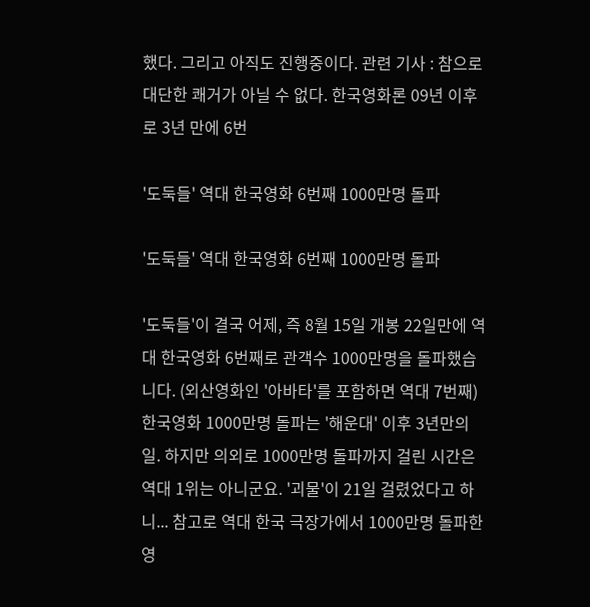했다. 그리고 아직도 진행중이다. 관련 기사 : 참으로 대단한 쾌거가 아닐 수 없다. 한국영화론 09년 이후로 3년 만에 6번

'도둑들' 역대 한국영화 6번째 1000만명 돌파

'도둑들' 역대 한국영화 6번째 1000만명 돌파

'도둑들'이 결국 어제, 즉 8월 15일 개봉 22일만에 역대 한국영화 6번째로 관객수 1000만명을 돌파했습니다. (외산영화인 '아바타'를 포함하면 역대 7번째) 한국영화 1000만명 돌파는 '해운대' 이후 3년만의 일. 하지만 의외로 1000만명 돌파까지 걸린 시간은 역대 1위는 아니군요. '괴물'이 21일 걸렸었다고 하니... 참고로 역대 한국 극장가에서 1000만명 돌파한 영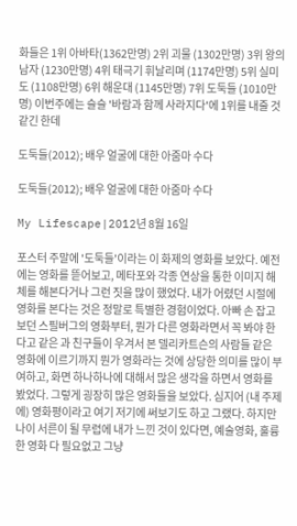화들은 1위 아바타(1362만명) 2위 괴물 (1302만명) 3위 왕의 남자 (1230만명) 4위 태극기 휘날리며 (1174만명) 5위 실미도 (1108만명) 6위 해운대 (1145만명) 7위 도둑들 (1010만명) 이번주에는 슬슬 '바람과 함께 사라지다'에 1위를 내줄 것 같긴 한데

도둑들(2012); 배우 얼굴에 대한 아줌마 수다

도둑들(2012); 배우 얼굴에 대한 아줌마 수다

My Lifescape|2012년 8월 16일

포스터 주말에 '도둑들'이라는 이 화제의 영화를 보았다. 예전에는 영화를 뜯어보고, 메타포와 각종 연상을 통한 이미지 해체를 해본다거나 그런 짓을 많이 했었다. 내가 어렸던 시절에 영화를 본다는 것은 정말로 특별한 경험이었다. 아빠 손 잡고 보던 스필버그의 영화부터, 뭔가 다른 영화라면서 꼭 봐야 한다고 같은 과 친구들이 우겨서 본 델리카트슨의 사람들 같은 영화에 이르기까지 뭔가 영화라는 것에 상당한 의미를 많이 부여하고, 화면 하나하나에 대해서 많은 생각을 하면서 영화를 봤었다. 그렇게 굉장히 많은 영화들을 보았다. 심지어 (내 주제에) 영화평이라고 여기 저기에 써보기도 하고 그랬다. 하지만 나이 서른이 될 무렵에 내가 느낀 것이 있다면, 예술영화, 훌륭한 영화 다 필요없고 그냥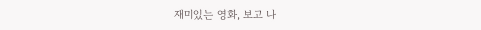재미있는 영화, 보고 나